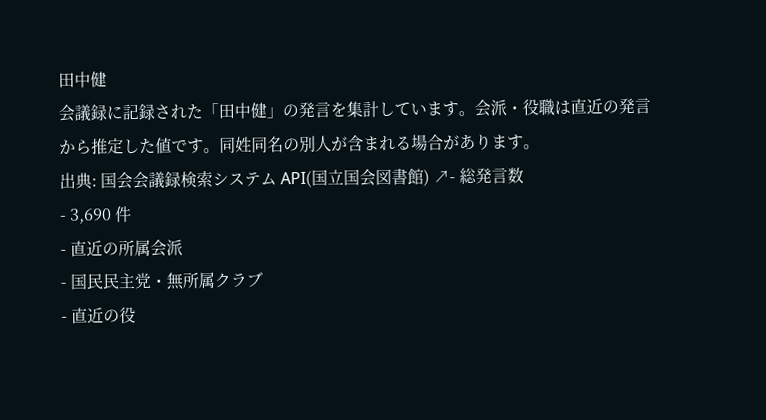田中健
会議録に記録された「田中健」の発言を集計しています。会派・役職は直近の発言から推定した値です。同姓同名の別人が含まれる場合があります。
出典: 国会会議録検索システム API(国立国会図書館) ↗- 総発言数
- 3,690 件
- 直近の所属会派
- 国民民主党・無所属クラブ
- 直近の役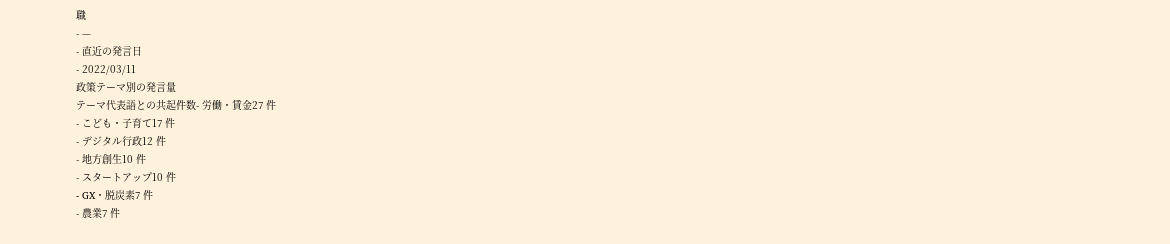職
- —
- 直近の発言日
- 2022/03/11
政策テーマ別の発言量
テーマ代表語との共起件数- 労働・賃金27 件
- こども・子育て17 件
- デジタル行政12 件
- 地方創生10 件
- スタートアップ10 件
- GX・脱炭素7 件
- 農業7 件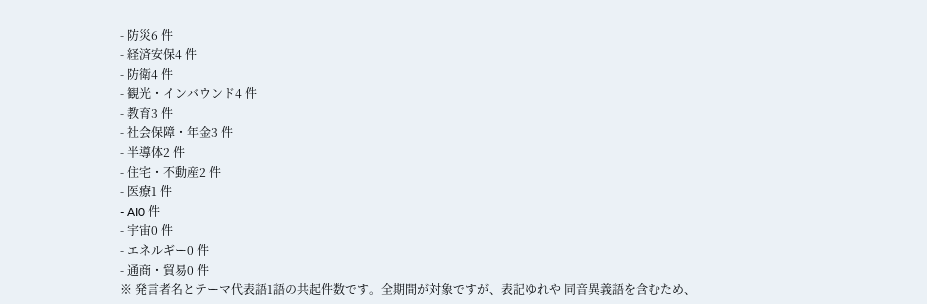- 防災6 件
- 経済安保4 件
- 防衛4 件
- 観光・インバウンド4 件
- 教育3 件
- 社会保障・年金3 件
- 半導体2 件
- 住宅・不動産2 件
- 医療1 件
- AI0 件
- 宇宙0 件
- エネルギー0 件
- 通商・貿易0 件
※ 発言者名とテーマ代表語1語の共起件数です。全期間が対象ですが、表記ゆれや 同音異義語を含むため、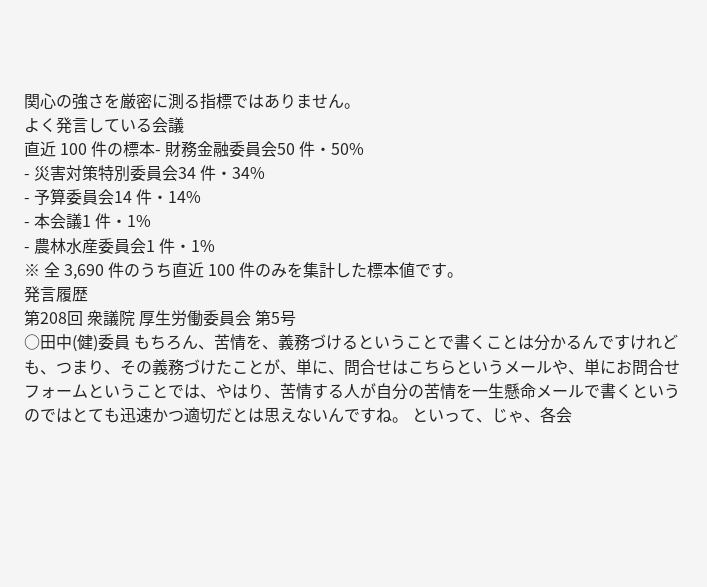関心の強さを厳密に測る指標ではありません。
よく発言している会議
直近 100 件の標本- 財務金融委員会50 件・50%
- 災害対策特別委員会34 件・34%
- 予算委員会14 件・14%
- 本会議1 件・1%
- 農林水産委員会1 件・1%
※ 全 3,690 件のうち直近 100 件のみを集計した標本値です。
発言履歴
第208回 衆議院 厚生労働委員会 第5号
○田中(健)委員 もちろん、苦情を、義務づけるということで書くことは分かるんですけれども、つまり、その義務づけたことが、単に、問合せはこちらというメールや、単にお問合せフォームということでは、やはり、苦情する人が自分の苦情を一生懸命メールで書くというのではとても迅速かつ適切だとは思えないんですね。 といって、じゃ、各会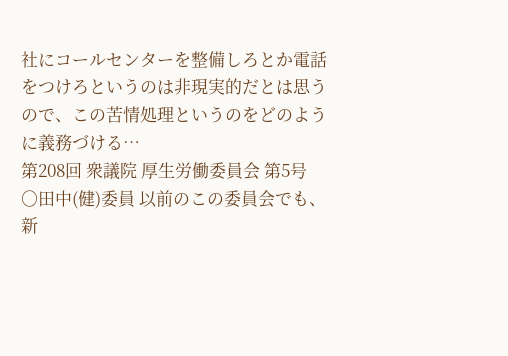社にコールセンターを整備しろとか電話をつけろというのは非現実的だとは思うので、この苦情処理というのをどのように義務づける…
第208回 衆議院 厚生労働委員会 第5号
○田中(健)委員 以前のこの委員会でも、新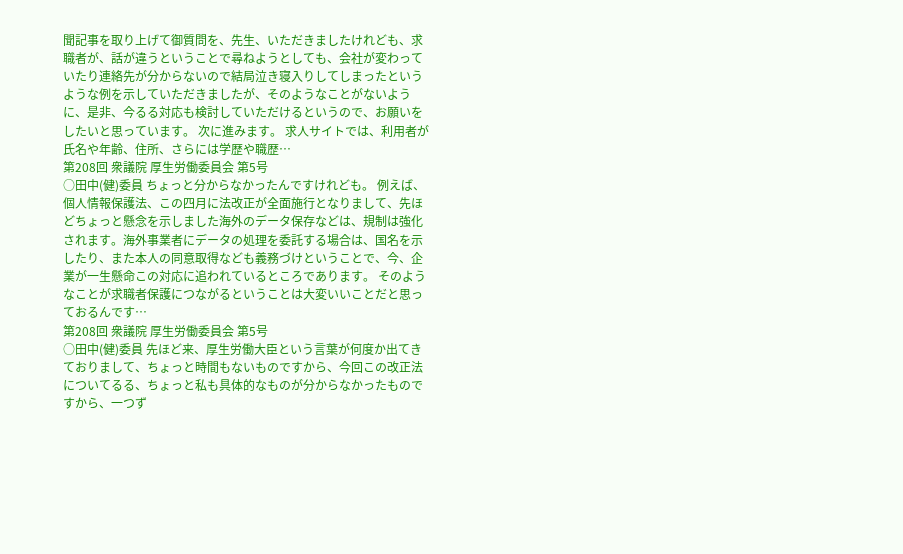聞記事を取り上げて御質問を、先生、いただきましたけれども、求職者が、話が違うということで尋ねようとしても、会社が変わっていたり連絡先が分からないので結局泣き寝入りしてしまったというような例を示していただきましたが、そのようなことがないように、是非、今るる対応も検討していただけるというので、お願いをしたいと思っています。 次に進みます。 求人サイトでは、利用者が氏名や年齢、住所、さらには学歴や職歴…
第208回 衆議院 厚生労働委員会 第5号
○田中(健)委員 ちょっと分からなかったんですけれども。 例えば、個人情報保護法、この四月に法改正が全面施行となりまして、先ほどちょっと懸念を示しました海外のデータ保存などは、規制は強化されます。海外事業者にデータの処理を委託する場合は、国名を示したり、また本人の同意取得なども義務づけということで、今、企業が一生懸命この対応に追われているところであります。 そのようなことが求職者保護につながるということは大変いいことだと思っておるんです…
第208回 衆議院 厚生労働委員会 第5号
○田中(健)委員 先ほど来、厚生労働大臣という言葉が何度か出てきておりまして、ちょっと時間もないものですから、今回この改正法についてるる、ちょっと私も具体的なものが分からなかったものですから、一つず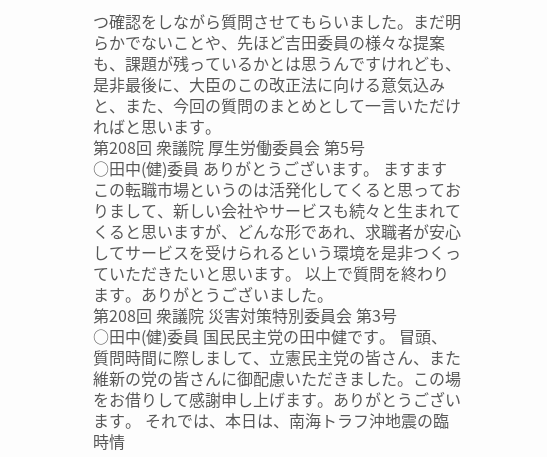つ確認をしながら質問させてもらいました。まだ明らかでないことや、先ほど吉田委員の様々な提案も、課題が残っているかとは思うんですけれども、是非最後に、大臣のこの改正法に向ける意気込みと、また、今回の質問のまとめとして一言いただければと思います。
第208回 衆議院 厚生労働委員会 第5号
○田中(健)委員 ありがとうございます。 ますますこの転職市場というのは活発化してくると思っておりまして、新しい会社やサービスも続々と生まれてくると思いますが、どんな形であれ、求職者が安心してサービスを受けられるという環境を是非つくっていただきたいと思います。 以上で質問を終わります。ありがとうございました。
第208回 衆議院 災害対策特別委員会 第3号
○田中(健)委員 国民民主党の田中健です。 冒頭、質問時間に際しまして、立憲民主党の皆さん、また維新の党の皆さんに御配慮いただきました。この場をお借りして感謝申し上げます。ありがとうございます。 それでは、本日は、南海トラフ沖地震の臨時情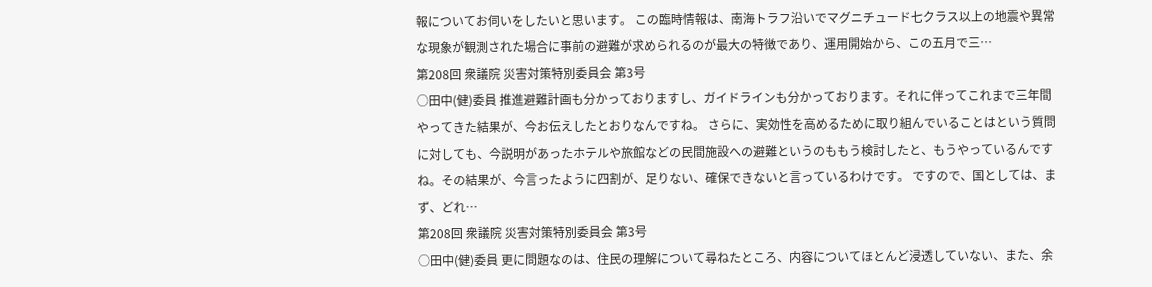報についてお伺いをしたいと思います。 この臨時情報は、南海トラフ沿いでマグニチュード七クラス以上の地震や異常な現象が観測された場合に事前の避難が求められるのが最大の特徴であり、運用開始から、この五月で三…
第208回 衆議院 災害対策特別委員会 第3号
○田中(健)委員 推進避難計画も分かっておりますし、ガイドラインも分かっております。それに伴ってこれまで三年間やってきた結果が、今お伝えしたとおりなんですね。 さらに、実効性を高めるために取り組んでいることはという質問に対しても、今説明があったホテルや旅館などの民間施設への避難というのももう検討したと、もうやっているんですね。その結果が、今言ったように四割が、足りない、確保できないと言っているわけです。 ですので、国としては、まず、どれ…
第208回 衆議院 災害対策特別委員会 第3号
○田中(健)委員 更に問題なのは、住民の理解について尋ねたところ、内容についてほとんど浸透していない、また、余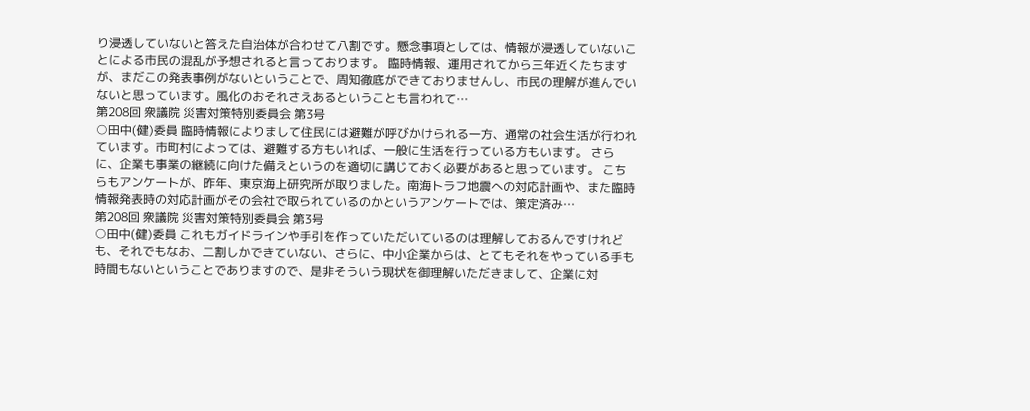り浸透していないと答えた自治体が合わせて八割です。懸念事項としては、情報が浸透していないことによる市民の混乱が予想されると言っております。 臨時情報、運用されてから三年近くたちますが、まだこの発表事例がないということで、周知徹底ができておりませんし、市民の理解が進んでいないと思っています。風化のおそれさえあるということも言われて…
第208回 衆議院 災害対策特別委員会 第3号
○田中(健)委員 臨時情報によりまして住民には避難が呼びかけられる一方、通常の社会生活が行われています。市町村によっては、避難する方もいれば、一般に生活を行っている方もいます。 さらに、企業も事業の継続に向けた備えというのを適切に講じておく必要があると思っています。 こちらもアンケートが、昨年、東京海上研究所が取りました。南海トラフ地震への対応計画や、また臨時情報発表時の対応計画がその会社で取られているのかというアンケートでは、策定済み…
第208回 衆議院 災害対策特別委員会 第3号
○田中(健)委員 これもガイドラインや手引を作っていただいているのは理解しておるんですけれども、それでもなお、二割しかできていない、さらに、中小企業からは、とてもそれをやっている手も時間もないということでありますので、是非そういう現状を御理解いただきまして、企業に対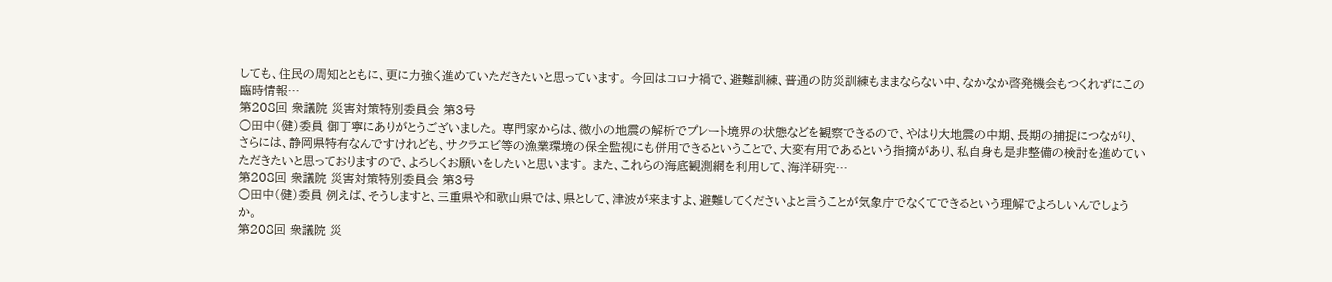しても、住民の周知とともに、更に力強く進めていただきたいと思っています。 今回はコロナ禍で、避難訓練、普通の防災訓練もままならない中、なかなか啓発機会もつくれずにこの臨時情報…
第208回 衆議院 災害対策特別委員会 第3号
○田中(健)委員 御丁寧にありがとうございました。 専門家からは、微小の地震の解析でプレート境界の状態などを観察できるので、やはり大地震の中期、長期の捕捉につながり、さらには、静岡県特有なんですけれども、サクラエビ等の漁業環境の保全監視にも併用できるということで、大変有用であるという指摘があり、私自身も是非整備の検討を進めていただきたいと思っておりますので、よろしくお願いをしたいと思います。 また、これらの海底観測網を利用して、海洋研究…
第208回 衆議院 災害対策特別委員会 第3号
○田中(健)委員 例えば、そうしますと、三重県や和歌山県では、県として、津波が来ますよ、避難してくださいよと言うことが気象庁でなくてできるという理解でよろしいんでしょうか。
第208回 衆議院 災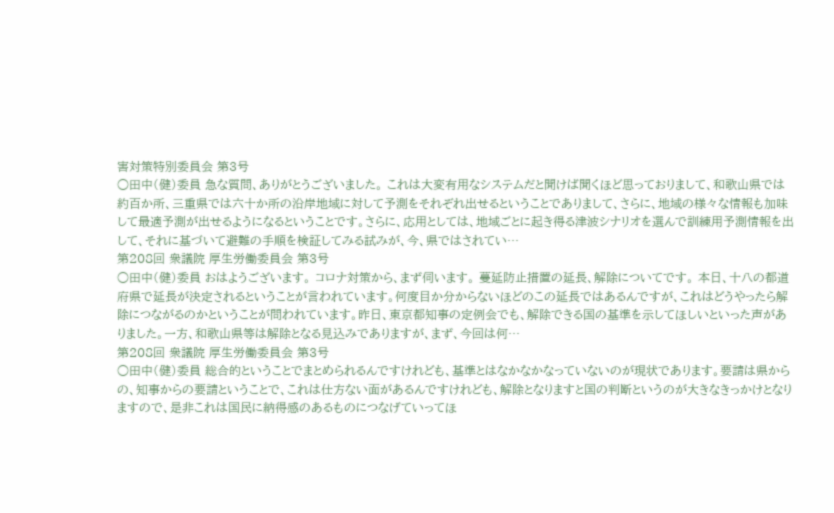害対策特別委員会 第3号
○田中(健)委員 急な質問、ありがとうございました。 これは大変有用なシステムだと聞けば聞くほど思っておりまして、和歌山県では約百か所、三重県では六十か所の沿岸地域に対して予測をそれぞれ出せるということでありまして、さらに、地域の様々な情報も加味して最適予測が出せるようになるということです。さらに、応用としては、地域ごとに起き得る津波シナリオを選んで訓練用予測情報を出して、それに基づいて避難の手順を検証してみる試みが、今、県ではされてい…
第208回 衆議院 厚生労働委員会 第3号
○田中(健)委員 おはようございます。 コロナ対策から、まず伺います。 蔓延防止措置の延長、解除についてです。 本日、十八の都道府県で延長が決定されるということが言われています。何度目か分からないほどのこの延長ではあるんですが、これはどうやったら解除につながるのかということが問われています。昨日、東京都知事の定例会でも、解除できる国の基準を示してほしいといった声がありました。一方、和歌山県等は解除となる見込みでありますが、まず、今回は何…
第208回 衆議院 厚生労働委員会 第3号
○田中(健)委員 総合的ということでまとめられるんですけれども、基準とはなかなかなっていないのが現状であります。要請は県からの、知事からの要請ということで、これは仕方ない面があるんですけれども、解除となりますと国の判断というのが大きなきっかけとなりますので、是非これは国民に納得感のあるものにつなげていってほ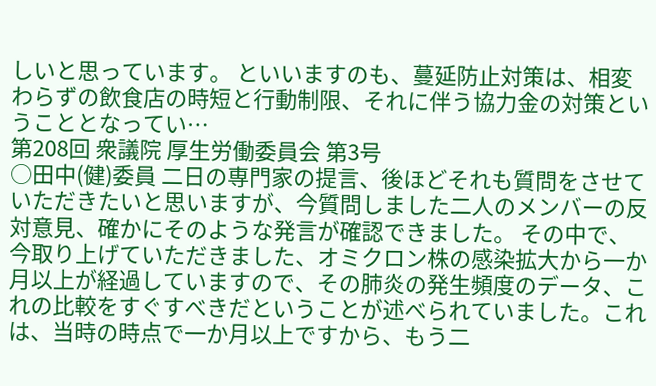しいと思っています。 といいますのも、蔓延防止対策は、相変わらずの飲食店の時短と行動制限、それに伴う協力金の対策ということとなってい…
第208回 衆議院 厚生労働委員会 第3号
○田中(健)委員 二日の専門家の提言、後ほどそれも質問をさせていただきたいと思いますが、今質問しました二人のメンバーの反対意見、確かにそのような発言が確認できました。 その中で、今取り上げていただきました、オミクロン株の感染拡大から一か月以上が経過していますので、その肺炎の発生頻度のデータ、これの比較をすぐすべきだということが述べられていました。これは、当時の時点で一か月以上ですから、もう二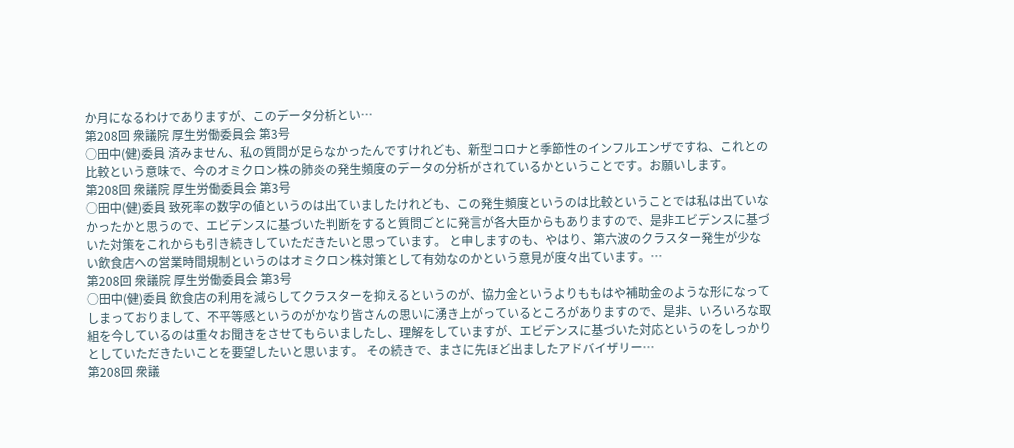か月になるわけでありますが、このデータ分析とい…
第208回 衆議院 厚生労働委員会 第3号
○田中(健)委員 済みません、私の質問が足らなかったんですけれども、新型コロナと季節性のインフルエンザですね、これとの比較という意味で、今のオミクロン株の肺炎の発生頻度のデータの分析がされているかということです。お願いします。
第208回 衆議院 厚生労働委員会 第3号
○田中(健)委員 致死率の数字の値というのは出ていましたけれども、この発生頻度というのは比較ということでは私は出ていなかったかと思うので、エビデンスに基づいた判断をすると質問ごとに発言が各大臣からもありますので、是非エビデンスに基づいた対策をこれからも引き続きしていただきたいと思っています。 と申しますのも、やはり、第六波のクラスター発生が少ない飲食店への営業時間規制というのはオミクロン株対策として有効なのかという意見が度々出ています。…
第208回 衆議院 厚生労働委員会 第3号
○田中(健)委員 飲食店の利用を減らしてクラスターを抑えるというのが、協力金というよりももはや補助金のような形になってしまっておりまして、不平等感というのがかなり皆さんの思いに湧き上がっているところがありますので、是非、いろいろな取組を今しているのは重々お聞きをさせてもらいましたし、理解をしていますが、エビデンスに基づいた対応というのをしっかりとしていただきたいことを要望したいと思います。 その続きで、まさに先ほど出ましたアドバイザリー…
第208回 衆議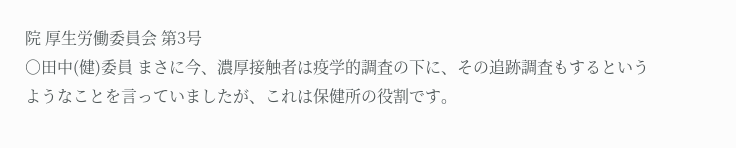院 厚生労働委員会 第3号
○田中(健)委員 まさに今、濃厚接触者は疫学的調査の下に、その追跡調査もするというようなことを言っていましたが、これは保健所の役割です。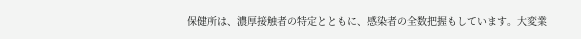保健所は、濃厚接触者の特定とともに、感染者の全数把握もしています。大変業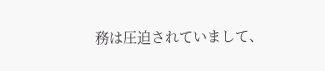務は圧迫されていまして、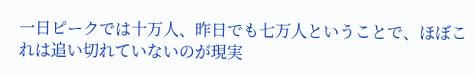一日ピークでは十万人、昨日でも七万人ということで、ほぼこれは追い切れていないのが現実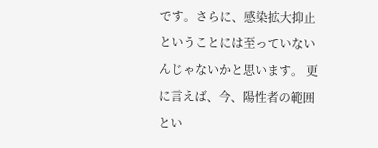です。さらに、感染拡大抑止ということには至っていないんじゃないかと思います。 更に言えば、今、陽性者の範囲とい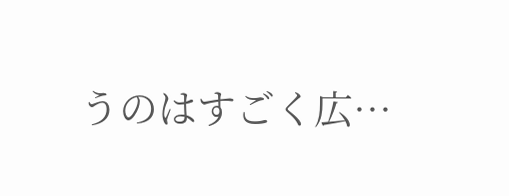うのはすごく広…